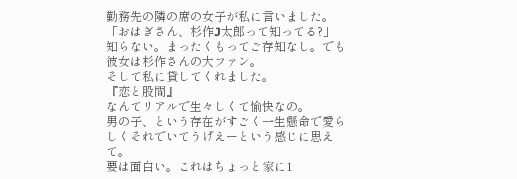勤務先の隣の席の女子が私に言いました。
「おはぎさん、杉作J太郎って知ってる?」
知らない。まったくもってご存知なし。でも彼女は杉作さんの大ファン。
そして私に貸してくれました。
『恋と股間』
なんてリアルで生々しくて愉快なの。
男の子、という存在がすごく一生懸命で愛らしくそれでいてうげえーという感じに思えて。
要は面白い。これはちょっと家に1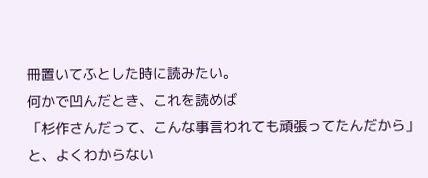冊置いてふとした時に読みたい。
何かで凹んだとき、これを読めば
「杉作さんだって、こんな事言われても頑張ってたんだから」
と、よくわからない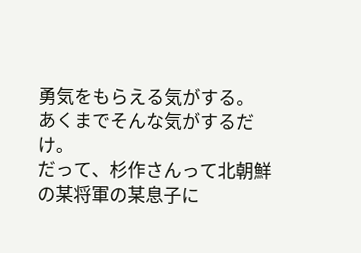勇気をもらえる気がする。
あくまでそんな気がするだけ。
だって、杉作さんって北朝鮮の某将軍の某息子に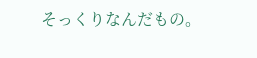そっくりなんだもの。